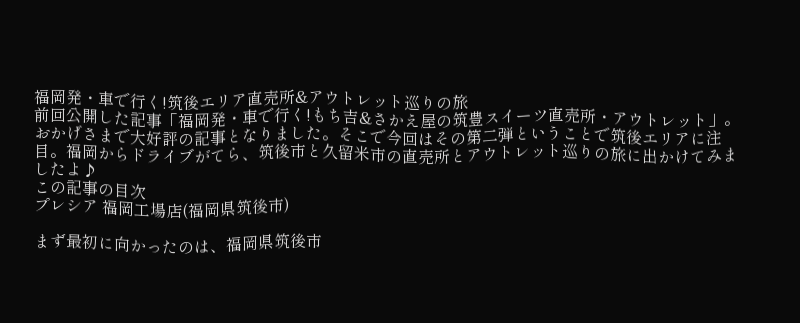福岡発・車で行く!筑後エリア直売所&アウトレット巡りの旅
前回公開した記事「福岡発・車で行く!もち吉&さかえ屋の筑豊スイーツ直売所・アウトレット」。おかげさまで大好評の記事となりました。そこで今回はその第二弾ということで筑後エリアに注目。福岡からドライブがてら、筑後市と久留米市の直売所とアウトレット巡りの旅に出かけてみましたよ♪
この記事の目次
プレシア 福岡工場店(福岡県筑後市)

まず最初に向かったのは、福岡県筑後市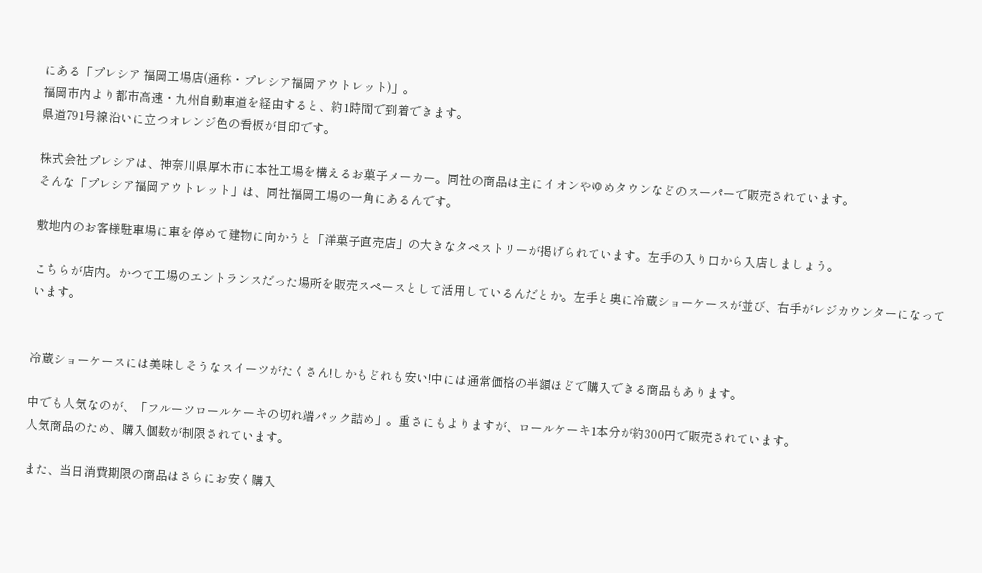にある「プレシア 福岡工場店(通称・プレシア福岡アウトレット)」。
福岡市内より都市高速・九州自動車道を経由すると、約1時間で到着できます。
県道791号線沿いに立つオレンジ色の看板が目印です。

株式会社プレシアは、神奈川県厚木市に本社工場を構えるお菓子メーカー。同社の商品は主にイオンやゆめタウンなどのスーパーで販売されています。
そんな「プレシア福岡アウトレット」は、同社福岡工場の一角にあるんです。

敷地内のお客様駐車場に車を停めて建物に向かうと「洋菓子直売店」の大きなタペストリーが掲げられています。左手の入り口から入店しましょう。

こちらが店内。かつて工場のエントランスだった場所を販売スペースとして活用しているんだとか。左手と奥に冷蔵ショーケースが並び、右手がレジカウンターになっています。


冷蔵ショーケースには美味しそうなスイーツがたくさん!しかもどれも安い!中には通常価格の半額ほどで購入できる商品もあります。

中でも人気なのが、「フルーツロールケーキの切れ端パック詰め」。重さにもよりますが、ロールケーキ1本分が約300円で販売されています。
人気商品のため、購入個数が制限されています。

また、当日消費期限の商品はさらにお安く購入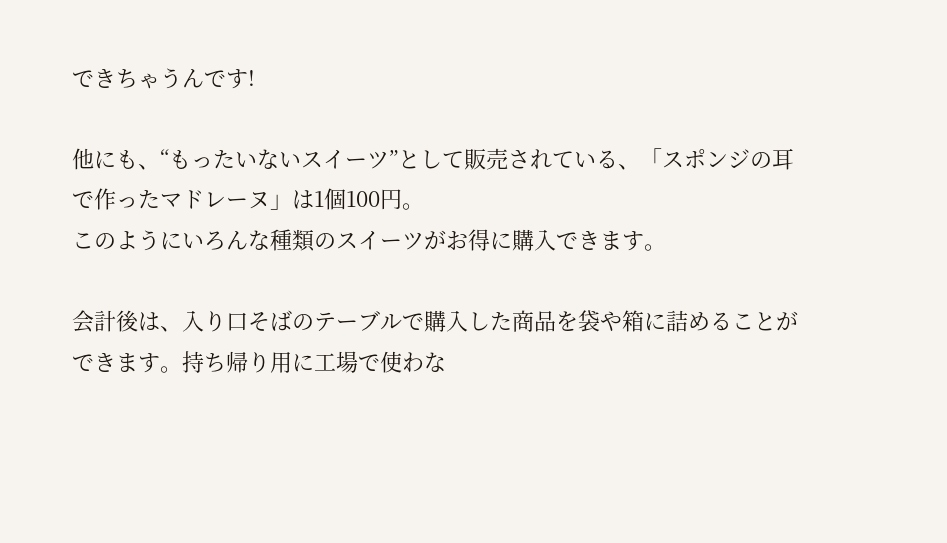できちゃうんです!

他にも、“もったいないスイーツ”として販売されている、「スポンジの耳で作ったマドレーヌ」は1個100円。
このようにいろんな種類のスイーツがお得に購入できます。

会計後は、入り口そばのテーブルで購入した商品を袋や箱に詰めることができます。持ち帰り用に工場で使わな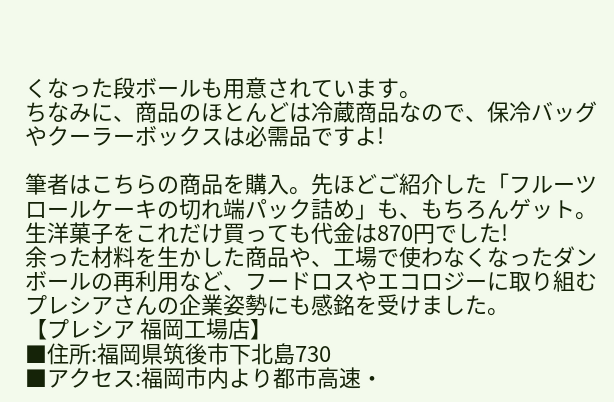くなった段ボールも用意されています。
ちなみに、商品のほとんどは冷蔵商品なので、保冷バッグやクーラーボックスは必需品ですよ!

筆者はこちらの商品を購入。先ほどご紹介した「フルーツロールケーキの切れ端パック詰め」も、もちろんゲット。生洋菓子をこれだけ買っても代金は870円でした!
余った材料を生かした商品や、工場で使わなくなったダンボールの再利用など、フードロスやエコロジーに取り組むプレシアさんの企業姿勢にも感銘を受けました。
【プレシア 福岡工場店】
■住所:福岡県筑後市下北島730
■アクセス:福岡市内より都市高速・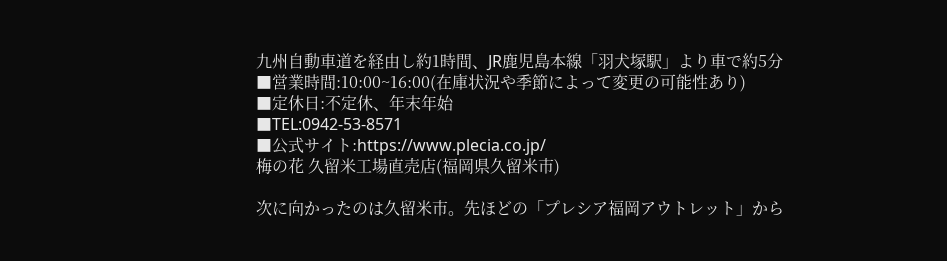九州自動車道を経由し約1時間、JR鹿児島本線「羽犬塚駅」より車で約5分
■営業時間:10:00~16:00(在庫状況や季節によって変更の可能性あり)
■定休日:不定休、年末年始
■TEL:0942-53-8571
■公式サイト:https://www.plecia.co.jp/
梅の花 久留米工場直売店(福岡県久留米市)

次に向かったのは久留米市。先ほどの「プレシア福岡アウトレット」から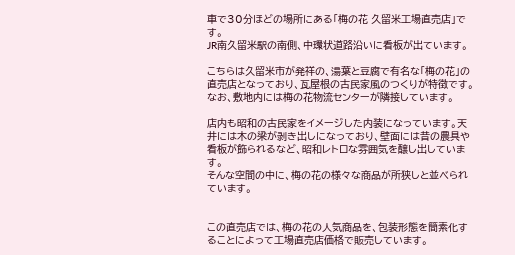車で30分ほどの場所にある「梅の花 久留米工場直売店」です。
JR南久留米駅の南側、中環状道路沿いに看板が出ています。

こちらは久留米市が発祥の、湯葉と豆腐で有名な「梅の花」の直売店となっており、瓦屋根の古民家風のつくりが特徴です。なお、敷地内には梅の花物流センターが隣接しています。

店内も昭和の古民家をイメージした内装になっています。天井には木の梁が剥き出しになっており、壁面には昔の農具や看板が飾られるなど、昭和レトロな雰囲気を醸し出しています。
そんな空間の中に、梅の花の様々な商品が所狭しと並べられています。


この直売店では、梅の花の人気商品を、包装形態を簡素化することによって工場直売店価格で販売しています。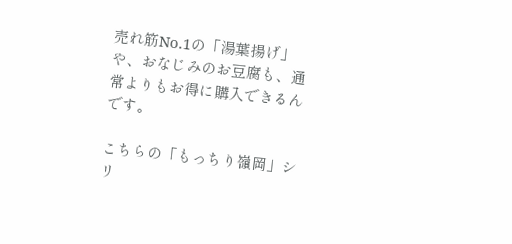売れ筋No.1の「湯葉揚げ」や、おなじみのお豆腐も、通常よりもお得に購入できるんです。

こちらの「もっちり嶺岡」シリ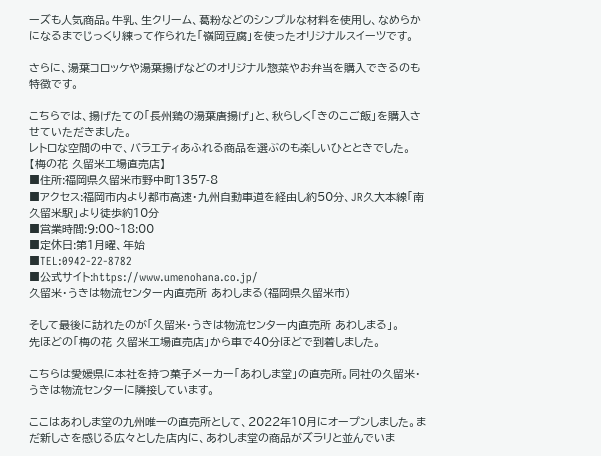ーズも人気商品。牛乳、生クリーム、葛粉などのシンプルな材料を使用し、なめらかになるまでじっくり練って作られた「嶺岡豆腐」を使ったオリジナルスイーツです。

さらに、湯葉コロッケや湯葉揚げなどのオリジナル惣菜やお弁当を購入できるのも特徴です。

こちらでは、揚げたての「長州鶏の湯葉唐揚げ」と、秋らしく「きのこご飯」を購入させていただきました。
レトロな空間の中で、バラエティあふれる商品を選ぶのも楽しいひとときでした。
【梅の花 久留米工場直売店】
■住所:福岡県久留米市野中町1357-8
■アクセス:福岡市内より都市高速・九州自動車道を経由し約50分、JR久大本線「南久留米駅」より徒歩約10分
■営業時間:9:00~18:00
■定休日:第1月曜、年始
■TEL:0942-22-8782
■公式サイト:https://www.umenohana.co.jp/
久留米・うきは物流センター内直売所 あわしまる(福岡県久留米市)

そして最後に訪れたのが「久留米・うきは物流センター内直売所 あわしまる」。
先ほどの「梅の花 久留米工場直売店」から車で40分ほどで到着しました。

こちらは愛媛県に本社を持つ菓子メーカー「あわしま堂」の直売所。同社の久留米・うきは物流センターに隣接しています。

ここはあわしま堂の九州唯一の直売所として、2022年10月にオープンしました。まだ新しさを感じる広々とした店内に、あわしま堂の商品がズラリと並んでいま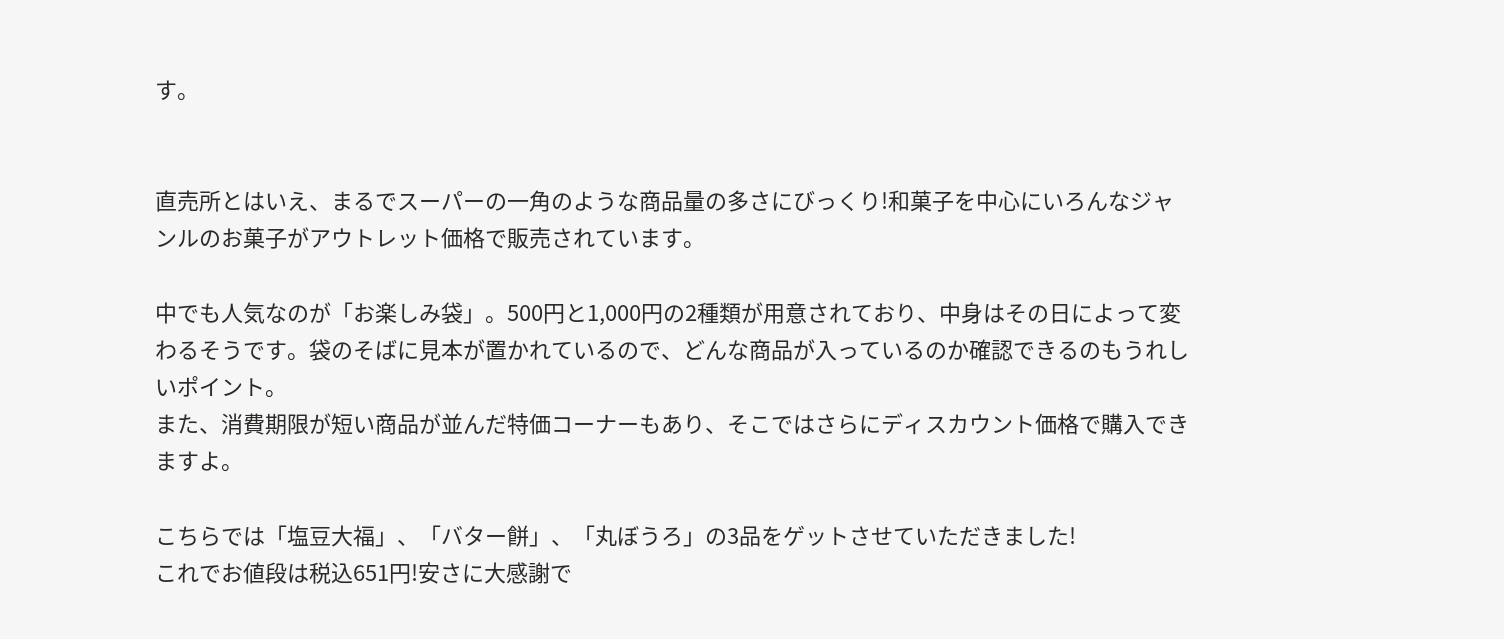す。


直売所とはいえ、まるでスーパーの一角のような商品量の多さにびっくり!和菓子を中心にいろんなジャンルのお菓子がアウトレット価格で販売されています。

中でも人気なのが「お楽しみ袋」。500円と1,000円の2種類が用意されており、中身はその日によって変わるそうです。袋のそばに見本が置かれているので、どんな商品が入っているのか確認できるのもうれしいポイント。
また、消費期限が短い商品が並んだ特価コーナーもあり、そこではさらにディスカウント価格で購入できますよ。

こちらでは「塩豆大福」、「バター餅」、「丸ぼうろ」の3品をゲットさせていただきました!
これでお値段は税込651円!安さに大感謝で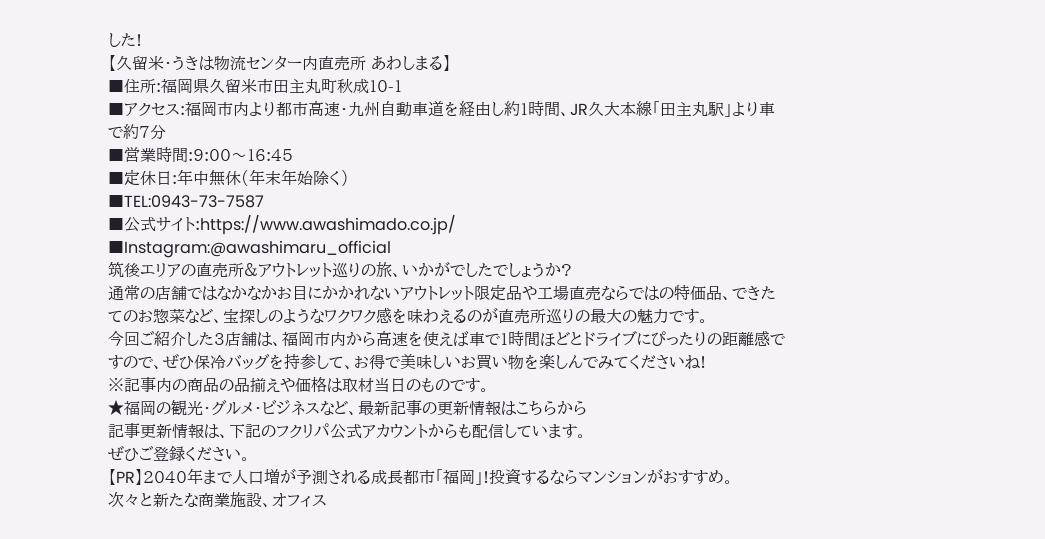した!
【久留米・うきは物流センター内直売所 あわしまる】
■住所:福岡県久留米市田主丸町秋成10-1
■アクセス:福岡市内より都市高速・九州自動車道を経由し約1時間、JR久大本線「田主丸駅」より車で約7分
■営業時間:9:00〜16:45
■定休日:年中無休(年末年始除く)
■TEL:0943-73-7587
■公式サイト:https://www.awashimado.co.jp/
■Instagram:@awashimaru_official
筑後エリアの直売所&アウトレット巡りの旅、いかがでしたでしょうか?
通常の店舗ではなかなかお目にかかれないアウトレット限定品や工場直売ならではの特価品、できたてのお惣菜など、宝探しのようなワクワク感を味わえるのが直売所巡りの最大の魅力です。
今回ご紹介した3店舗は、福岡市内から高速を使えば車で1時間ほどとドライブにぴったりの距離感ですので、ぜひ保冷バッグを持参して、お得で美味しいお買い物を楽しんでみてくださいね!
※記事内の商品の品揃えや価格は取材当日のものです。
★福岡の観光・グルメ・ビジネスなど、最新記事の更新情報はこちらから
記事更新情報は、下記のフクリパ公式アカウントからも配信しています。
ぜひご登録ください。
【PR】2040年まで人口増が予測される成長都市「福岡」!投資するならマンションがおすすめ。
次々と新たな商業施設、オフィス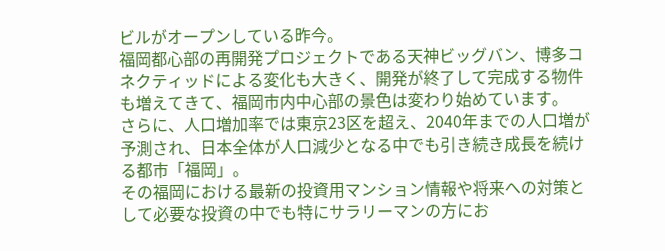ビルがオープンしている昨今。
福岡都心部の再開発プロジェクトである天神ビッグバン、博多コネクティッドによる変化も大きく、開発が終了して完成する物件も増えてきて、福岡市内中心部の景色は変わり始めています。
さらに、人口増加率では東京23区を超え、2040年までの人口増が予測され、日本全体が人口減少となる中でも引き続き成長を続ける都市「福岡」。
その福岡における最新の投資用マンション情報や将来への対策として必要な投資の中でも特にサラリーマンの方にお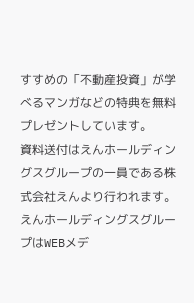すすめの「不動産投資」が学べるマンガなどの特典を無料プレゼントしています。
資料送付はえんホールディングスグループの一員である株式会社えんより行われます。
えんホールディングスグループはWEBメデ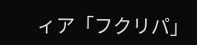ィア「フクリパ」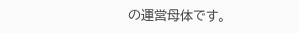の運営母体です。